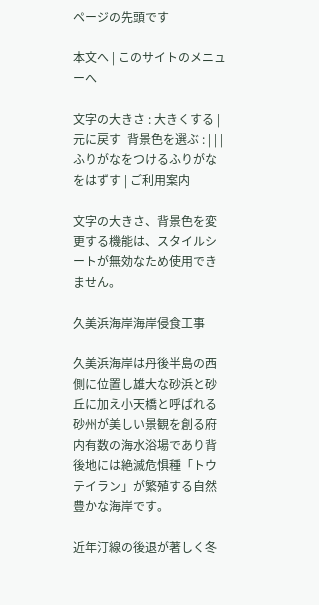ページの先頭です

本文へ | このサイトのメニューへ

文字の大きさ : 大きくする | 元に戻す  背景色を選ぶ : | | | ふりがなをつけるふりがなをはずす | ご利用案内

文字の大きさ、背景色を変更する機能は、スタイルシートが無効なため使用できません。

久美浜海岸海岸侵食工事

久美浜海岸は丹後半島の西側に位置し雄大な砂浜と砂丘に加え小天橋と呼ばれる砂州が美しい景観を創る府内有数の海水浴場であり背後地には絶滅危惧種「トウテイラン」が繁殖する自然豊かな海岸です。

近年汀線の後退が著しく冬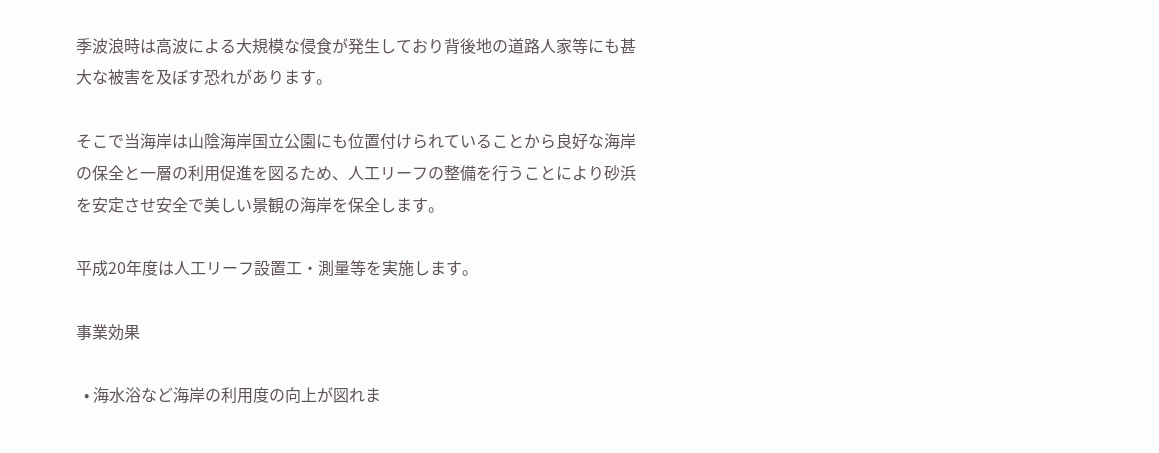季波浪時は高波による大規模な侵食が発生しており背後地の道路人家等にも甚大な被害を及ぼす恐れがあります。

そこで当海岸は山陰海岸国立公園にも位置付けられていることから良好な海岸の保全と一層の利用促進を図るため、人工リーフの整備を行うことにより砂浜を安定させ安全で美しい景観の海岸を保全します。

平成20年度は人工リーフ設置工・測量等を実施します。

事業効果

  • 海水浴など海岸の利用度の向上が図れま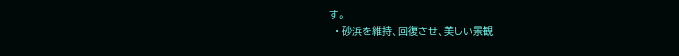す。
  • 砂浜を維持、回復させ、美しい景観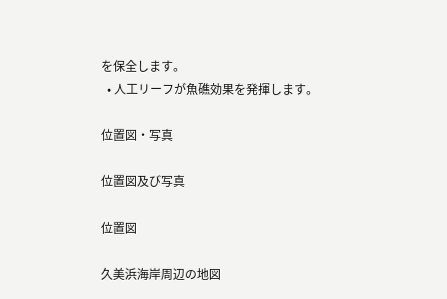を保全します。
  • 人工リーフが魚礁効果を発揮します。

位置図・写真

位置図及び写真

位置図

久美浜海岸周辺の地図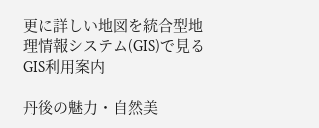更に詳しい地図を統合型地理情報システム(GIS)で見るGIS利用案内

丹後の魅力・自然美